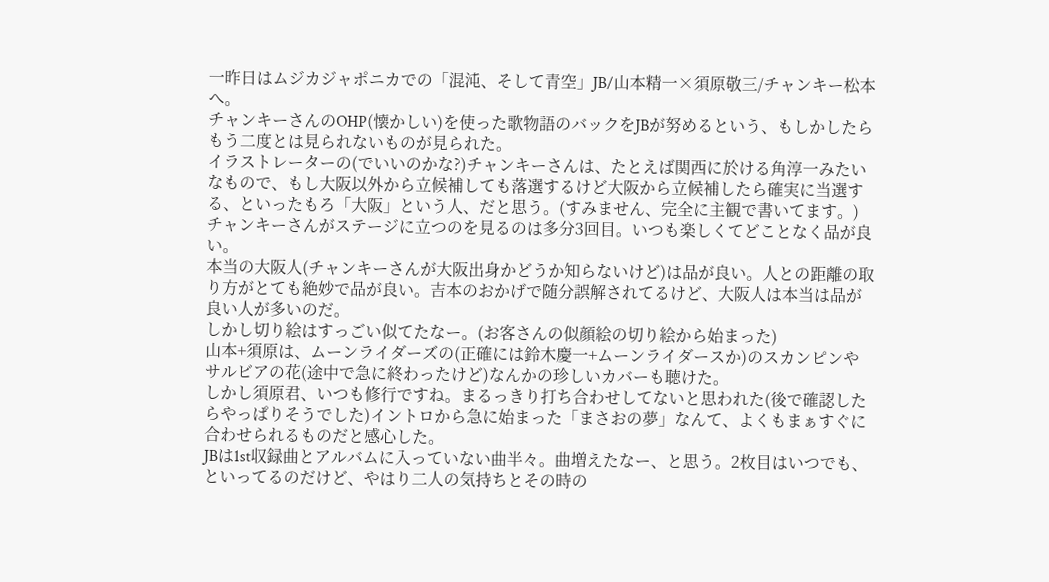一昨日はムジカジャポニカでの「混沌、そして青空」JB/山本精一×須原敬三/チャンキー松本へ。
チャンキーさんのOHP(懐かしい)を使った歌物語のバックをJBが努めるという、もしかしたらもう二度とは見られないものが見られた。
イラストレーターの(でいいのかな?)チャンキーさんは、たとえば関西に於ける角淳一みたいなもので、もし大阪以外から立候補しても落選するけど大阪から立候補したら確実に当選する、といったもろ「大阪」という人、だと思う。(すみません、完全に主観で書いてます。)
チャンキーさんがステージに立つのを見るのは多分3回目。いつも楽しくてどことなく品が良い。
本当の大阪人(チャンキーさんが大阪出身かどうか知らないけど)は品が良い。人との距離の取り方がとても絶妙で品が良い。吉本のおかげで随分誤解されてるけど、大阪人は本当は品が良い人が多いのだ。
しかし切り絵はすっごい似てたなー。(お客さんの似顔絵の切り絵から始まった)
山本+須原は、ムーンライダーズの(正確には鈴木慶一+ムーンライダースか)のスカンピンやサルビアの花(途中で急に終わったけど)なんかの珍しいカバーも聴けた。
しかし須原君、いつも修行ですね。まるっきり打ち合わせしてないと思われた(後で確認したらやっぱりそうでした)イントロから急に始まった「まさおの夢」なんて、よくもまぁすぐに合わせられるものだと感心した。
JBは1st収録曲とアルバムに入っていない曲半々。曲増えたなー、と思う。2枚目はいつでも、といってるのだけど、やはり二人の気持ちとその時の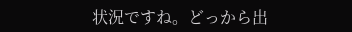状況ですね。どっから出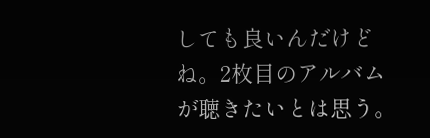しても良いんだけどね。2枚目のアルバムが聴きたいとは思う。